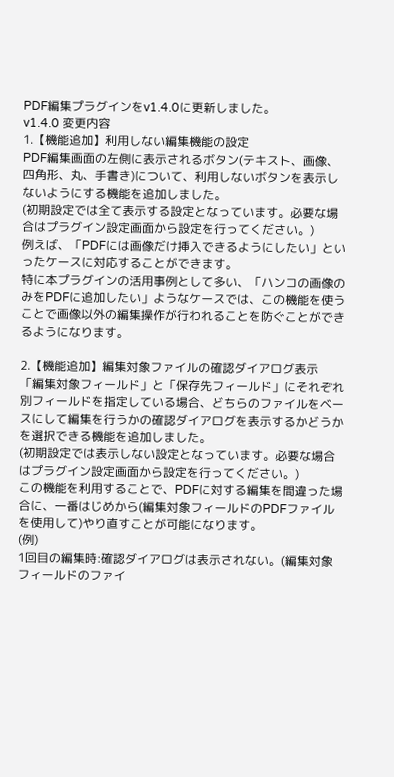PDF編集プラグインをv1.4.0に更新しました。
v1.4.0 変更内容
1.【機能追加】利用しない編集機能の設定
PDF編集画面の左側に表示されるボタン(テキスト、画像、四角形、丸、手書き)について、利用しないボタンを表示しないようにする機能を追加しました。
(初期設定では全て表示する設定となっています。必要な場合はプラグイン設定画面から設定を行ってください。)
例えば、「PDFには画像だけ挿入できるようにしたい」といったケースに対応することができます。
特に本プラグインの活用事例として多い、「ハンコの画像のみをPDFに追加したい」ようなケースでは、この機能を使うことで画像以外の編集操作が行われることを防ぐことができるようになります。

2.【機能追加】編集対象ファイルの確認ダイアログ表示
「編集対象フィールド」と「保存先フィールド」にそれぞれ別フィールドを指定している場合、どちらのファイルをベースにして編集を行うかの確認ダイアログを表示するかどうかを選択できる機能を追加しました。
(初期設定では表示しない設定となっています。必要な場合はプラグイン設定画面から設定を行ってください。)
この機能を利用することで、PDFに対する編集を間違った場合に、一番はじめから(編集対象フィールドのPDFファイルを使用して)やり直すことが可能になります。
(例)
1回目の編集時:確認ダイアログは表示されない。(編集対象フィールドのファイ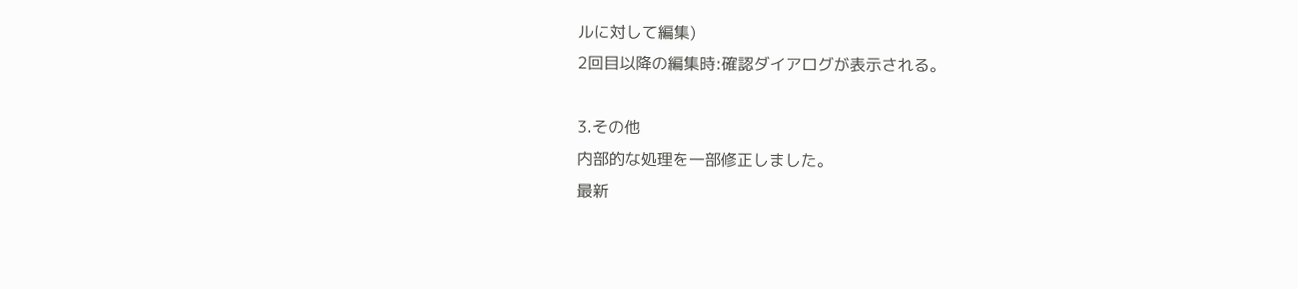ルに対して編集)
2回目以降の編集時:確認ダイアログが表示される。

3.その他
内部的な処理を一部修正しました。
最新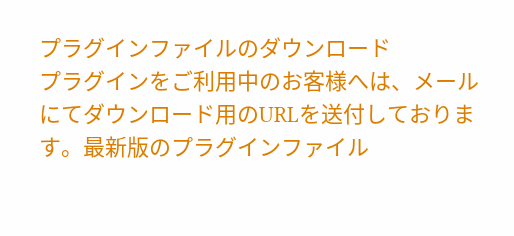プラグインファイルのダウンロード
プラグインをご利用中のお客様へは、メールにてダウンロード用のURLを送付しております。最新版のプラグインファイル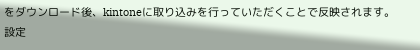をダウンロード後、kintoneに取り込みを行っていただくことで反映されます。
設定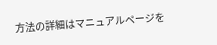方法の詳細はマニュアルページを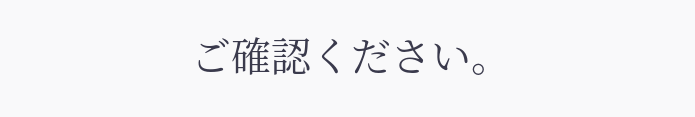ご確認ください。